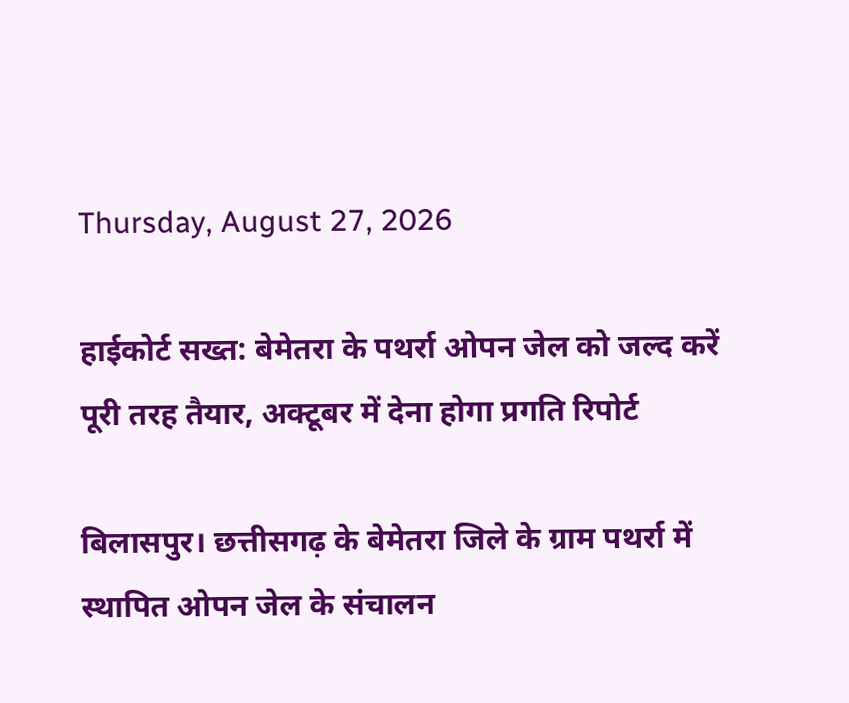Thursday, August 27, 2026

हाईकोर्ट सख्त: बेमेतरा के पथर्रा ओपन जेल को जल्द करें पूरी तरह तैयार, अक्टूबर में देना होगा प्रगति रिपोर्ट

बिलासपुर। छत्तीसगढ़ के बेमेतरा जिले के ग्राम पथर्रा में स्थापित ओपन जेल के संचालन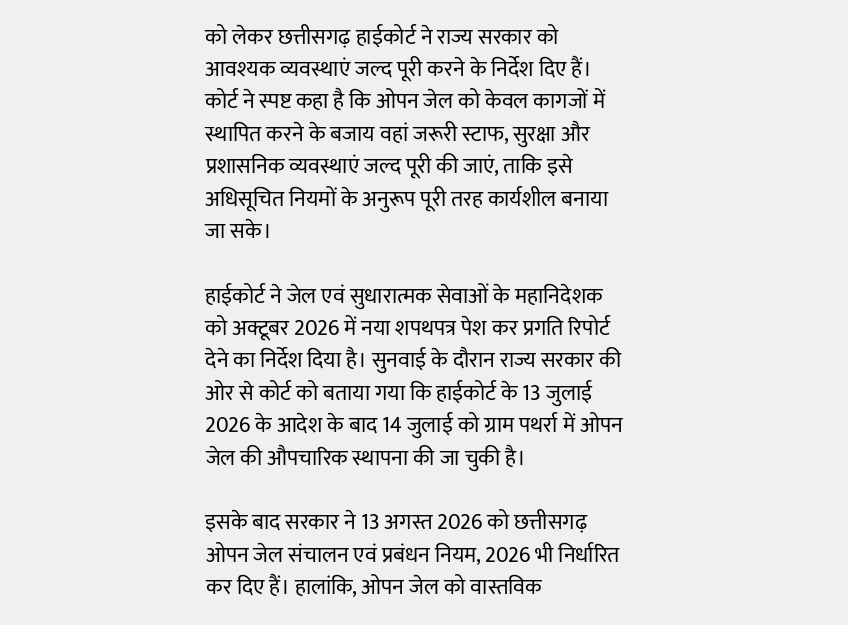को लेकर छत्तीसगढ़ हाईकोर्ट ने राज्य सरकार को आवश्यक व्यवस्थाएं जल्द पूरी करने के निर्देश दिए हैं। कोर्ट ने स्पष्ट कहा है कि ओपन जेल को केवल कागजों में स्थापित करने के बजाय वहां जरूरी स्टाफ, सुरक्षा और प्रशासनिक व्यवस्थाएं जल्द पूरी की जाएं, ताकि इसे अधिसूचित नियमों के अनुरूप पूरी तरह कार्यशील बनाया जा सके।

हाईकोर्ट ने जेल एवं सुधारात्मक सेवाओं के महानिदेशक को अक्टूबर 2026 में नया शपथपत्र पेश कर प्रगति रिपोर्ट देने का निर्देश दिया है। सुनवाई के दौरान राज्य सरकार की ओर से कोर्ट को बताया गया कि हाईकोर्ट के 13 जुलाई 2026 के आदेश के बाद 14 जुलाई को ग्राम पथर्रा में ओपन जेल की औपचारिक स्थापना की जा चुकी है।

इसके बाद सरकार ने 13 अगस्त 2026 को छत्तीसगढ़ ओपन जेल संचालन एवं प्रबंधन नियम, 2026 भी निर्धारित कर दिए हैं। हालांकि, ओपन जेल को वास्तविक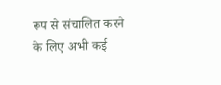रूप से संचालित करने के लिए अभी कई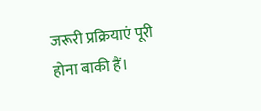जरूरी प्रक्रियाएं पूरी होना बाकी हैं।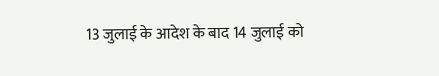13 जुलाई के आदेश के बाद 14 जुलाई को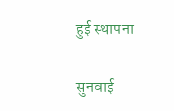हुई स्थापना

सुनवाई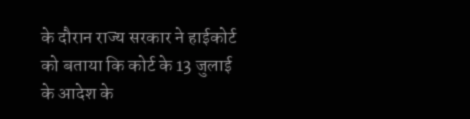के दौरान राज्य सरकार ने हाईकोर्ट को बताया कि कोर्ट के 13 जुलाई के आदेश के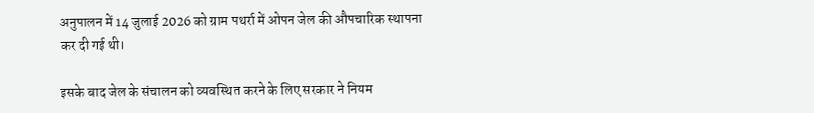अनुपालन में 14 जुलाई 2026 को ग्राम पथर्रा में ओपन जेल की औपचारिक स्थापना कर दी गई थी।

इसके बाद जेल के संचालन को व्यवस्थित करने के लिए सरकार ने नियम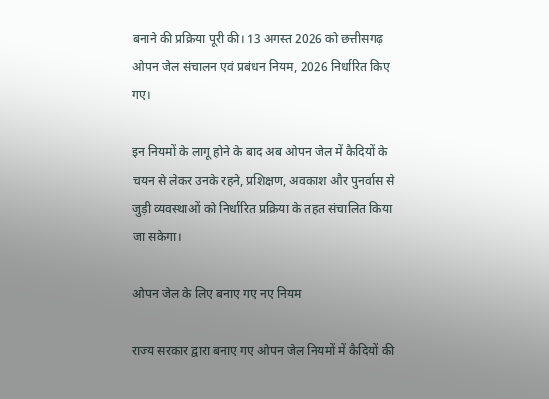बनाने की प्रक्रिया पूरी की। 13 अगस्त 2026 को छत्तीसगढ़ ओपन जेल संचालन एवं प्रबंधन नियम, 2026 निर्धारित किए गए।

इन नियमों के लागू होने के बाद अब ओपन जेल में कैदियों के चयन से लेकर उनके रहने, प्रशिक्षण, अवकाश और पुनर्वास से जुड़ी व्यवस्थाओं को निर्धारित प्रक्रिया के तहत संचालित किया जा सकेगा।

ओपन जेल के लिए बनाए गए नए नियम

राज्य सरकार द्वारा बनाए गए ओपन जेल नियमों में कैदियों की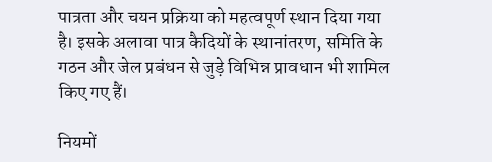पात्रता और चयन प्रक्रिया को महत्वपूर्ण स्थान दिया गया है। इसके अलावा पात्र कैदियों के स्थानांतरण, समिति के गठन और जेल प्रबंधन से जुड़े विभिन्न प्रावधान भी शामिल किए गए हैं।

नियमों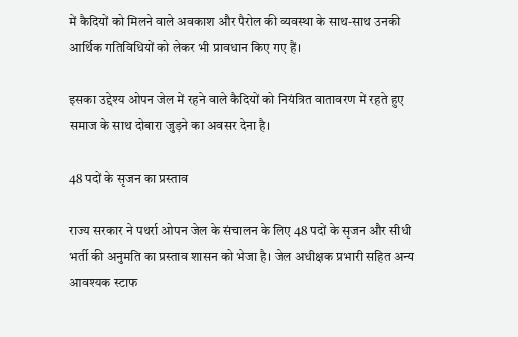में कैदियों को मिलने वाले अवकाश और पैरोल की व्यवस्था के साथ-साथ उनकी आर्थिक गतिविधियों को लेकर भी प्रावधान किए गए हैं।

इसका उद्देश्य ओपन जेल में रहने वाले कैदियों को नियंत्रित वातावरण में रहते हुए समाज के साथ दोबारा जुड़ने का अवसर देना है।

48 पदों के सृजन का प्रस्ताव

राज्य सरकार ने पथर्रा ओपन जेल के संचालन के लिए 48 पदों के सृजन और सीधी भर्ती की अनुमति का प्रस्ताव शासन को भेजा है। जेल अधीक्षक प्रभारी सहित अन्य आवश्यक स्टाफ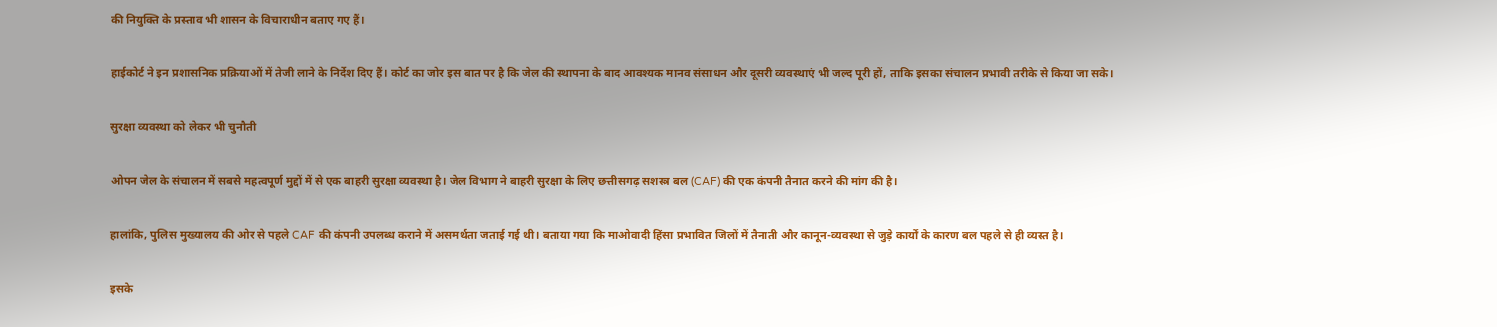की नियुक्ति के प्रस्ताव भी शासन के विचाराधीन बताए गए हैं।

हाईकोर्ट ने इन प्रशासनिक प्रक्रियाओं में तेजी लाने के निर्देश दिए हैं। कोर्ट का जोर इस बात पर है कि जेल की स्थापना के बाद आवश्यक मानव संसाधन और दूसरी व्यवस्थाएं भी जल्द पूरी हों, ताकि इसका संचालन प्रभावी तरीके से किया जा सके।

सुरक्षा व्यवस्था को लेकर भी चुनौती

ओपन जेल के संचालन में सबसे महत्वपूर्ण मुद्दों में से एक बाहरी सुरक्षा व्यवस्था है। जेल विभाग ने बाहरी सुरक्षा के लिए छत्तीसगढ़ सशस्त्र बल (CAF) की एक कंपनी तैनात करने की मांग की है।

हालांकि, पुलिस मुख्यालय की ओर से पहले CAF की कंपनी उपलब्ध कराने में असमर्थता जताई गई थी। बताया गया कि माओवादी हिंसा प्रभावित जिलों में तैनाती और कानून-व्यवस्था से जुड़े कार्यों के कारण बल पहले से ही व्यस्त है।

इसके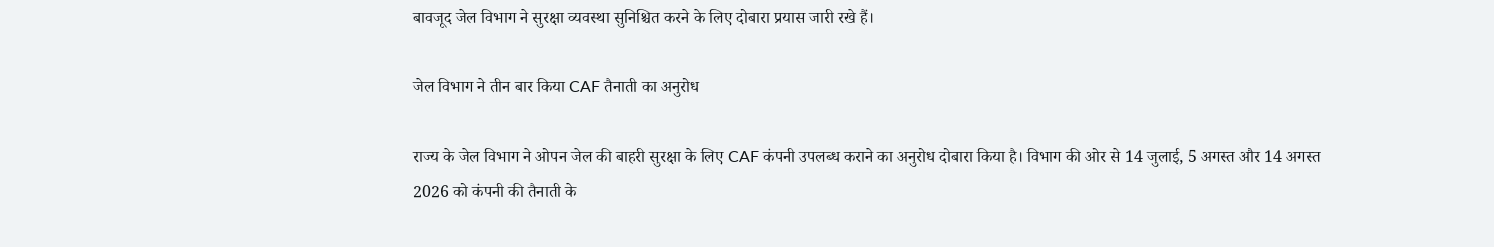बावजूद जेल विभाग ने सुरक्षा व्यवस्था सुनिश्चित करने के लिए दोबारा प्रयास जारी रखे हैं।

जेल विभाग ने तीन बार किया CAF तैनाती का अनुरोध

राज्य के जेल विभाग ने ओपन जेल की बाहरी सुरक्षा के लिए CAF कंपनी उपलब्ध कराने का अनुरोध दोबारा किया है। विभाग की ओर से 14 जुलाई, 5 अगस्त और 14 अगस्त 2026 को कंपनी की तैनाती के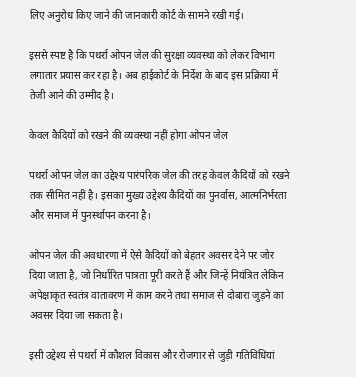लिए अनुरोध किए जाने की जानकारी कोर्ट के सामने रखी गई।

इससे स्पष्ट है कि पथर्रा ओपन जेल की सुरक्षा व्यवस्था को लेकर विभाग लगातार प्रयास कर रहा है। अब हाईकोर्ट के निर्देश के बाद इस प्रक्रिया में तेजी आने की उम्मीद है।

केवल कैदियों को रखने की व्यवस्था नहीं होगा ओपन जेल

पथर्रा ओपन जेल का उद्देश्य पारंपरिक जेल की तरह केवल कैदियों को रखने तक सीमित नहीं है। इसका मुख्य उद्देश्य कैदियों का पुनर्वास, आत्मनिर्भरता और समाज में पुनर्स्थापन करना है।

ओपन जेल की अवधारणा में ऐसे कैदियों को बेहतर अवसर देने पर जोर दिया जाता है, जो निर्धारित पात्रता पूरी करते हैं और जिन्हें नियंत्रित लेकिन अपेक्षाकृत स्वतंत्र वातावरण में काम करने तथा समाज से दोबारा जुड़ने का अवसर दिया जा सकता है।

इसी उद्देश्य से पथर्रा में कौशल विकास और रोजगार से जुड़ी गतिविधियां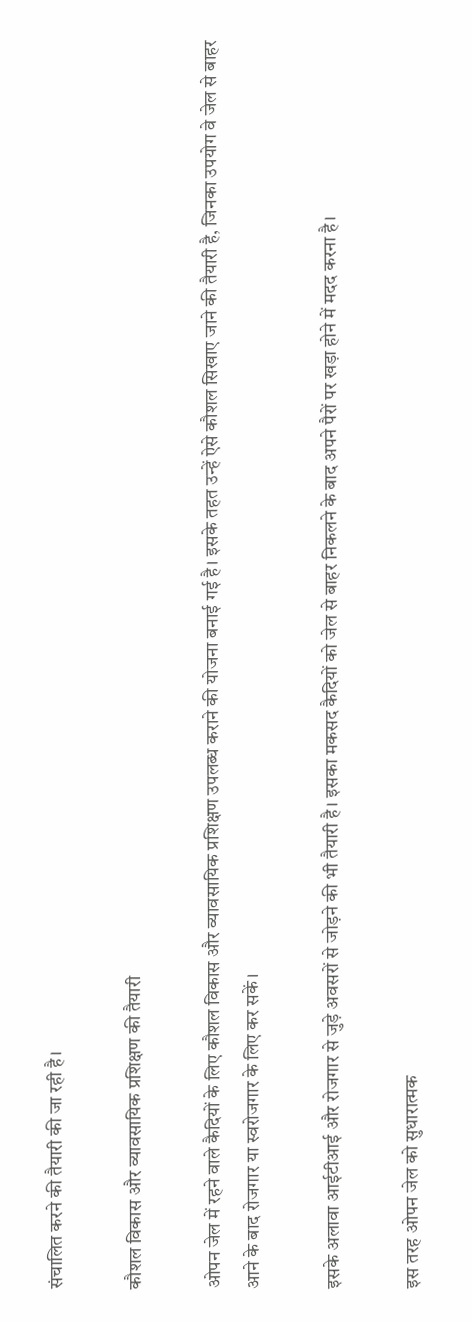संचालित करने की तैयारी की जा रही है।

कौशल विकास और व्यावसायिक प्रशिक्षण की तैयारी

ओपन जेल में रहने वाले कैदियों के लिए कौशल विकास और व्यावसायिक प्रशिक्षण उपलब्ध कराने की योजना बनाई गई है। इसके तहत उन्हें ऐसे कौशल सिखाए जाने की तैयारी है, जिनका उपयोग वे जेल से बाहर आने के बाद रोजगार या स्वरोजगार के लिए कर सकें।

इसके अलावा आईटीआई और रोजगार से जुड़े अवसरों से जोड़ने की भी तैयारी है। इसका मकसद कैदियों को जेल से बाहर निकलने के बाद अपने पैरों पर खड़ा होने में मदद करना है।

इस तरह ओपन जेल को सुधारात्मक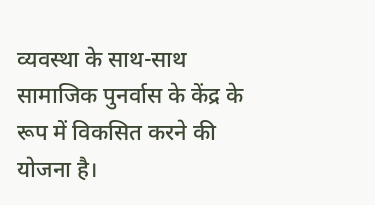व्यवस्था के साथ-साथ सामाजिक पुनर्वास के केंद्र के रूप में विकसित करने की योजना है।